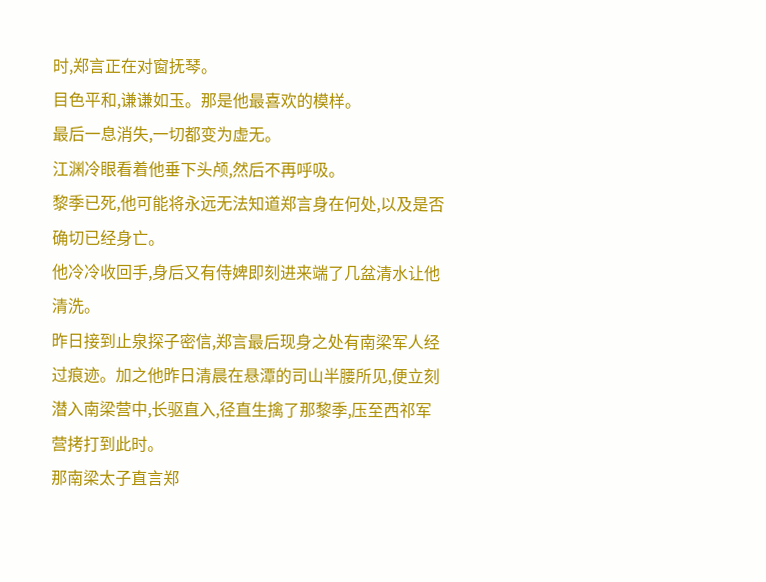时,郑言正在对窗抚琴。
目色平和,谦谦如玉。那是他最喜欢的模样。
最后一息消失,一切都变为虚无。
江渊冷眼看着他垂下头颅,然后不再呼吸。
黎季已死,他可能将永远无法知道郑言身在何处,以及是否确切已经身亡。
他冷冷收回手,身后又有侍婢即刻进来端了几盆清水让他清洗。
昨日接到止泉探子密信,郑言最后现身之处有南梁军人经过痕迹。加之他昨日清晨在悬潭的司山半腰所见,便立刻潜入南梁营中,长驱直入,径直生擒了那黎季,压至西祁军营拷打到此时。
那南梁太子直言郑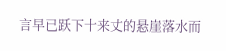言早已跃下十来丈的悬崖落水而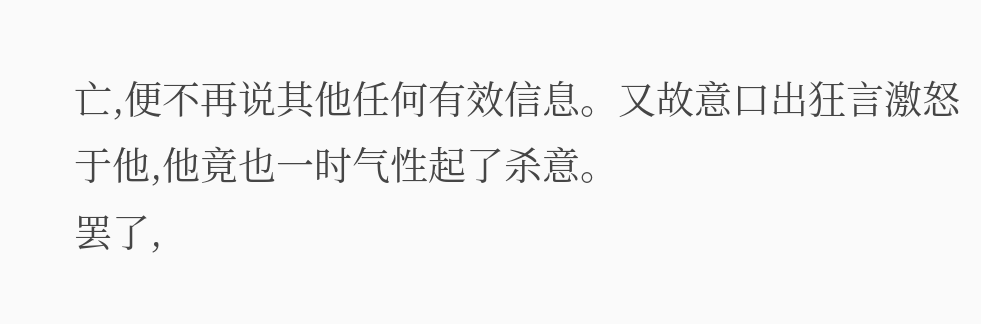亡,便不再说其他任何有效信息。又故意口出狂言激怒于他,他竟也一时气性起了杀意。
罢了,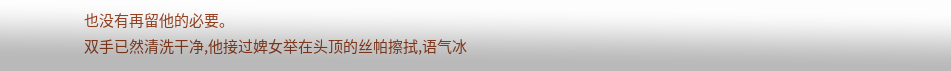也没有再留他的必要。
双手已然清洗干净,他接过婢女举在头顶的丝帕擦拭,语气冰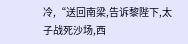冷,“送回南梁,告诉黎陛下,太子战死沙场,西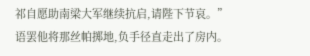祁自愿助南梁大军继续抗启,请陛下节哀。”
语罢他将那丝帕掷地,负手径直走出了房内。